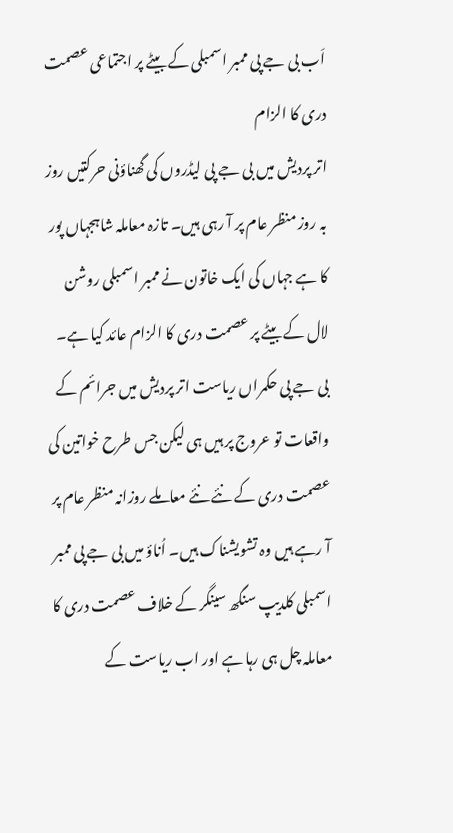اَب بی جے پی ممبر اسمبلی کے بیٹے پر اجتماعی عصمت دری کا الزام
اتر پردیش میں بی جے پی لیڈروں کی گھناؤنی حرکتیں روز بہ روز منظر عام پر آ رہی ہیں۔ تازہ معاملہ شاہجہاں پور کا ہے جہاں کی ایک خاتون نے ممبر اسمبلی روشن لال کے بیٹے پر عصمت دری کا الزام عائد کیا ہے۔
بی جے پی حکمراں ریاست اتر پردیش میں جرائم کے واقعات تو عروج پر ہیں ہی لیکن جس طرح خواتین کی عصمت دری کے نئے نئے معاملے روزانہ منظر عام پر آ رہے ہیں وہ تشویشناک ہیں۔ اُناؤ میں بی جے پی ممبر اسمبلی کلدیپ سنگھ سینگر کے خلاف عصمت دری کا معاملہ چل ہی رہا ہے اور اب ریاست کے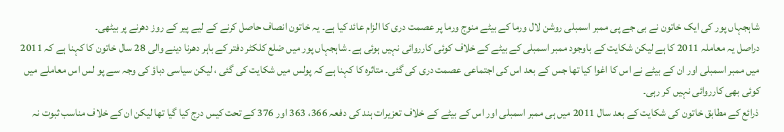شاہجہاں پور کی ایک خاتون نے بی جے پی ممبر اسمبلی روشن لال ورما کے بیٹے منوج ورما پر عصمت دری کا الزام عائد کیا ہے۔ یہ خاتون انصاف حاصل کرنے کے لیے پیر کے روز دھرنے پر بیٹھی۔
دراصل یہ معاملہ 2011 کا ہے لیکن شکایت کے باوجود ممبر اسمبلی کے بیٹے کے خلاف کوئی کارروائی نہیں ہوئی ہے۔ شاہجہاں پور میں ضلع کلکٹر دفتر کے باہر دھرنا دینے والی 28 سال خاتون کا کہنا ہے کہ 2011 میں ممبر اسمبلی اور ان کے بیٹے نے اس کا اغوا کیا تھا جس کے بعد اس کی اجتماعی عصمت دری کی گئی۔ متاثرہ کا کہنا ہے کہ پولس میں شکایت کی گئی ، لیکن سیاسی دباؤ کی وجہ سے پو لس اس معاملے میں کوئی بھی کارروائی نہیں کر رہی۔
ذرائع کے مطابق خاتون کی شکایت کے بعد سال 2011 میں ہی ممبر اسمبلی اور اس کے بیٹے کے خلاف تعزیرات ہند کی دفعہ 366، 363 اور 376 کے تحت کیس درج کیا گیا تھا لیکن ان کے خلاف مناسب ثبوت نہ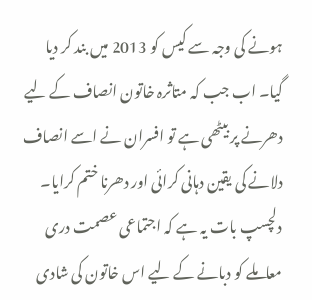ہونے کی وجہ سے کیس کو 2013 میں بند کر دیا گیا۔ اب جب کہ متاثرہ خاتون انصاف کے لیے دھرنے پر بیٹھی ہے تو افسران نے اسے انصاف دلانے کی یقین دہانی کرائی اور دھرنا ختم کرایا۔
دلچسپ بات یہ ہے کہ اجتماعی عصمت دری معاملے کو دبانے کے لیے اس خاتون کی شادی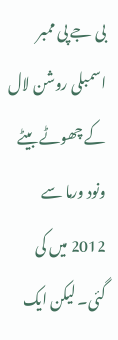بی جے پی ممبر اسمبلی روشن لال کے چھوٹے بیٹے ونود ورما سے 2012 میں کی گئی۔ لیکن ایک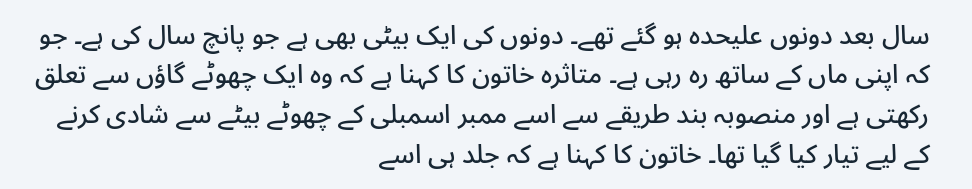سال بعد دونوں علیحدہ ہو گئے تھے۔ دونوں کی ایک بیٹی بھی ہے جو پانچ سال کی ہے۔ جو کہ اپنی ماں کے ساتھ رہ رہی ہے۔ متاثرہ خاتون کا کہنا ہے کہ وہ ایک چھوٹے گاؤں سے تعلق رکھتی ہے اور منصوبہ بند طریقے سے اسے ممبر اسمبلی کے چھوٹے بیٹے سے شادی کرنے کے لیے تیار کیا گیا تھا۔ خاتون کا کہنا ہے کہ جلد ہی اسے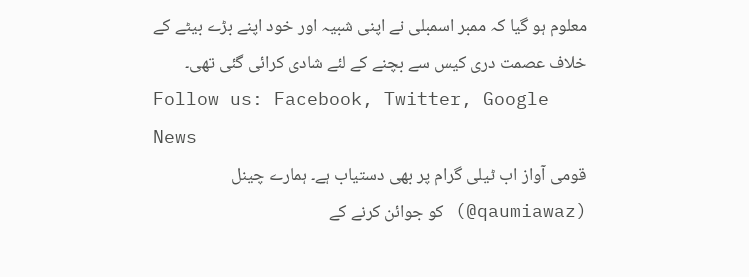معلوم ہو گیا کہ ممبر اسمبلی نے اپنی شبیہ اور خود اپنے بڑے بیٹے کے خلاف عصمت دری کیس سے بچنے کے لئے شادی کرائی گئی تھی۔
Follow us: Facebook, Twitter, Google News
قومی آواز اب ٹیلی گرام پر بھی دستیاب ہے۔ ہمارے چینل (qaumiawaz@) کو جوائن کرنے کے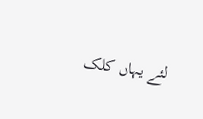لئے یہاں کلک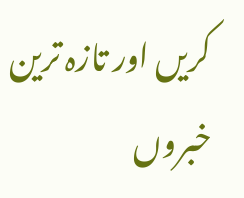کریں اور تازہ ترین خبروں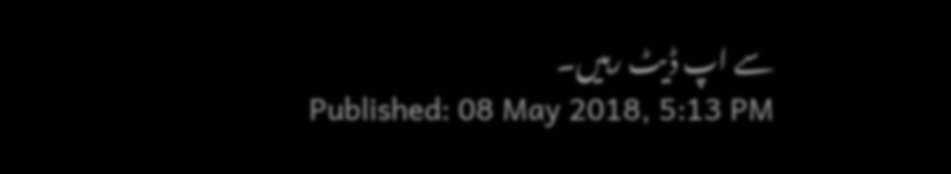سے اپ ڈیٹ رہیں۔
Published: 08 May 2018, 5:13 PM